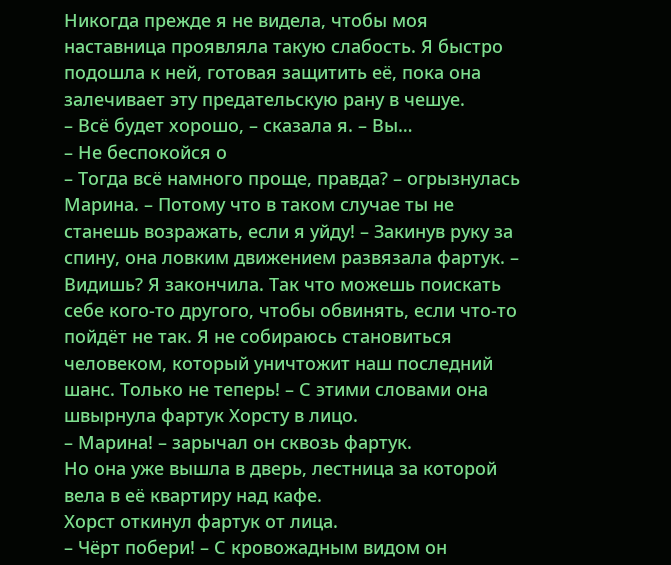Никогда прежде я не видела, чтобы моя наставница проявляла такую слабость. Я быстро подошла к ней, готовая защитить её, пока она залечивает эту предательскую рану в чешуе.
– Всё будет хорошо, – сказала я. – Вы…
– Не беспокойся о
– Тогда всё намного проще, правда? – огрызнулась Марина. – Потому что в таком случае ты не станешь возражать, если я уйду! – Закинув руку за спину, она ловким движением развязала фартук. – Видишь? Я закончила. Так что можешь поискать себе кого-то другого, чтобы обвинять, если что-то пойдёт не так. Я не собираюсь становиться человеком, который уничтожит наш последний шанс. Только не теперь! – С этими словами она швырнула фартук Хорсту в лицо.
– Марина! – зарычал он сквозь фартук.
Но она уже вышла в дверь, лестница за которой вела в её квартиру над кафе.
Хорст откинул фартук от лица.
– Чёрт побери! – С кровожадным видом он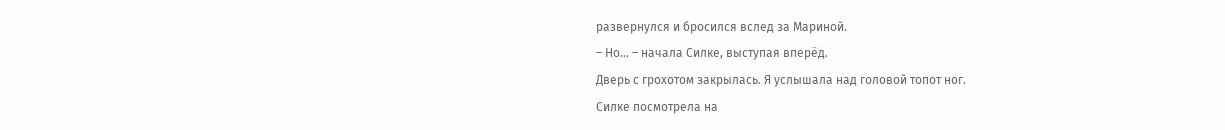развернулся и бросился вслед за Мариной.
– Но… – начала Силке, выступая вперёд.
Дверь с грохотом закрылась. Я услышала над головой топот ног.
Силке посмотрела на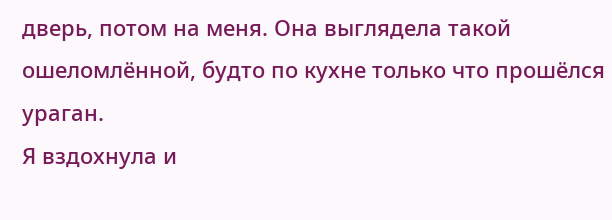дверь, потом на меня. Она выглядела такой ошеломлённой, будто по кухне только что прошёлся ураган.
Я вздохнула и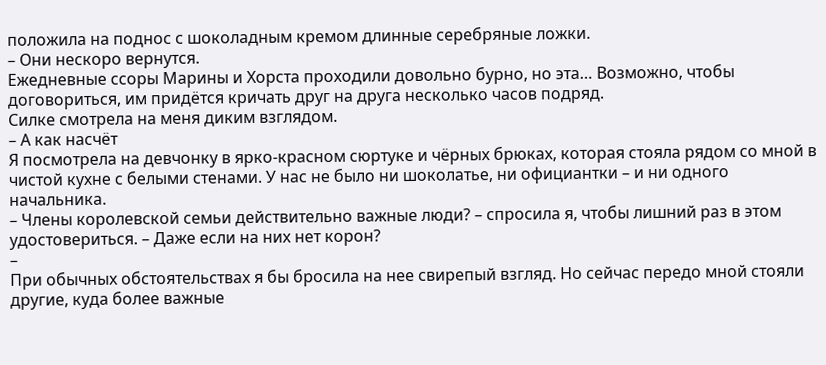положила на поднос с шоколадным кремом длинные серебряные ложки.
– Они нескоро вернутся.
Ежедневные ссоры Марины и Хорста проходили довольно бурно, но эта… Возможно, чтобы договориться, им придётся кричать друг на друга несколько часов подряд.
Силке смотрела на меня диким взглядом.
– А как насчёт
Я посмотрела на девчонку в ярко-красном сюртуке и чёрных брюках, которая стояла рядом со мной в чистой кухне с белыми стенами. У нас не было ни шоколатье, ни официантки – и ни одного начальника.
– Члены королевской семьи действительно важные люди? – спросила я, чтобы лишний раз в этом удостовериться. – Даже если на них нет корон?
–
При обычных обстоятельствах я бы бросила на нее свирепый взгляд. Но сейчас передо мной стояли другие, куда более важные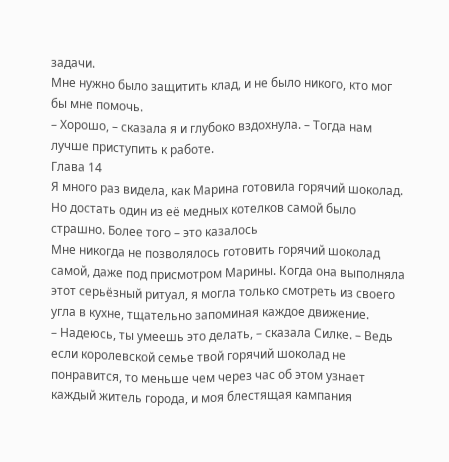задачи.
Мне нужно было защитить клад, и не было никого, кто мог бы мне помочь.
– Хорошо, – сказала я и глубоко вздохнула. – Тогда нам лучше приступить к работе.
Глава 14
Я много раз видела, как Марина готовила горячий шоколад. Но достать один из её медных котелков самой было страшно. Более того – это казалось
Мне никогда не позволялось готовить горячий шоколад самой, даже под присмотром Марины. Когда она выполняла этот серьёзный ритуал, я могла только смотреть из своего угла в кухне, тщательно запоминая каждое движение.
– Надеюсь, ты умеешь это делать, – сказала Силке. – Ведь если королевской семье твой горячий шоколад не понравится, то меньше чем через час об этом узнает каждый житель города, и моя блестящая кампания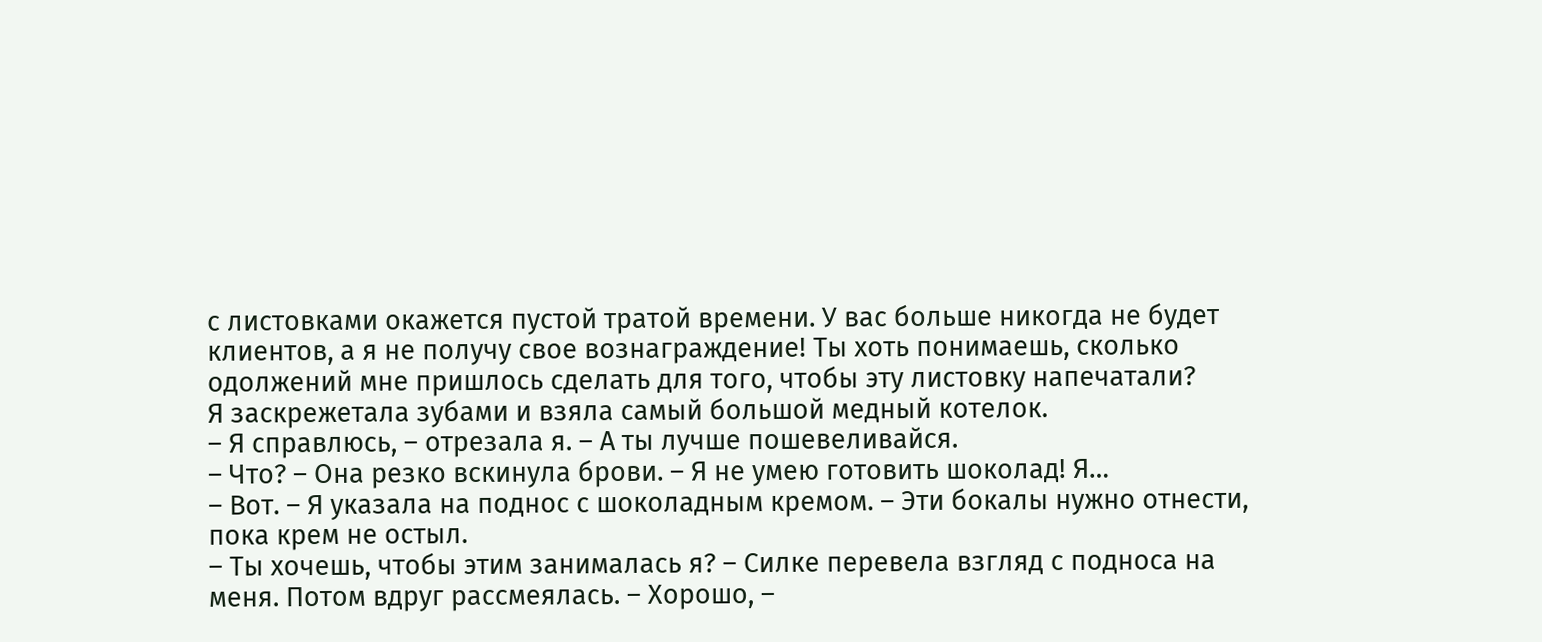с листовками окажется пустой тратой времени. У вас больше никогда не будет клиентов, а я не получу свое вознаграждение! Ты хоть понимаешь, сколько одолжений мне пришлось сделать для того, чтобы эту листовку напечатали?
Я заскрежетала зубами и взяла самый большой медный котелок.
– Я справлюсь, – отрезала я. – А ты лучше пошевеливайся.
– Что? – Она резко вскинула брови. – Я не умею готовить шоколад! Я…
– Вот. – Я указала на поднос с шоколадным кремом. – Эти бокалы нужно отнести, пока крем не остыл.
– Ты хочешь, чтобы этим занималась я? – Силке перевела взгляд с подноса на меня. Потом вдруг рассмеялась. – Хорошо, –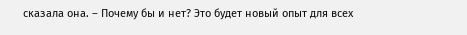сказала она. – Почему бы и нет? Это будет новый опыт для всех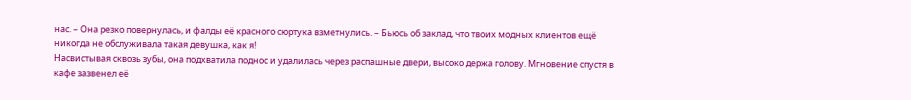нас. – Она резко повернулась, и фалды её красного сюртука взметнулись. – Бьюсь об заклад, что твоих модных клиентов ещё никогда не обслуживала такая девушка, как я!
Насвистывая сквозь зубы, она подхватила поднос и удалилась через распашные двери, высоко держа голову. Мгновение спустя в кафе зазвенел её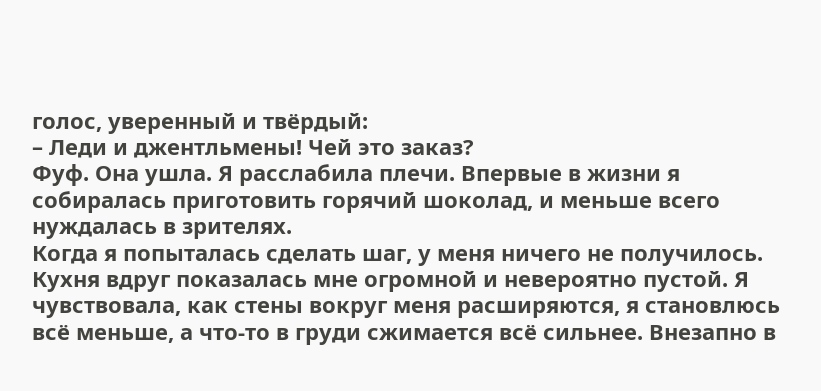голос, уверенный и твёрдый:
– Леди и джентльмены! Чей это заказ?
Фуф. Она ушла. Я расслабила плечи. Впервые в жизни я собиралась приготовить горячий шоколад, и меньше всего нуждалась в зрителях.
Когда я попыталась сделать шаг, у меня ничего не получилось. Кухня вдруг показалась мне огромной и невероятно пустой. Я чувствовала, как стены вокруг меня расширяются, я становлюсь всё меньше, а что-то в груди сжимается всё сильнее. Внезапно в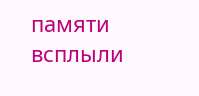памяти всплыли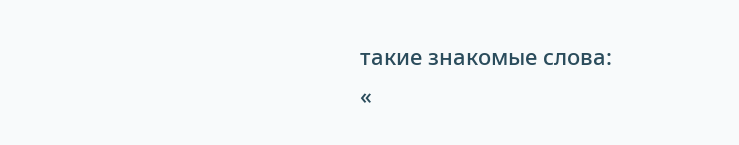такие знакомые слова:
«